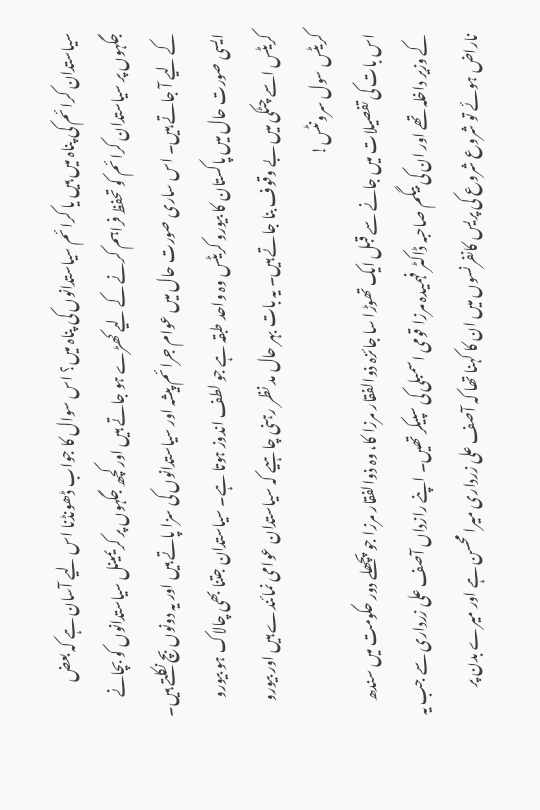سیاستدان کرائم کی پناہ میں ہیں یا کرائم سیاستدانوں کی پناہ میں؟ اس سوال کا جواب ڈھونڈنا اس لیے آسان ہے کہ بعض جگہوں پر سیاستدان کرائم کو تحفظ فراہم کرنے کے لیے کھڑے ہو جاتے ہیں اور کچھ جگہوں پر کریمینل سیاستدانوں کو بچانے کے لیے آ جاتے ہیں۔ اس ساری صورت حال میں عوام جرائم پیشہ اور سیاستدانوں کی سزا پاتے ہیں اور یہ دونوں بچ نکلتے ہیں۔ ایسی صورت حال میں پاکستان کا بیورو کریٹس وہ واحد طبقہ ہے جو لطف اندوز ہوتا ہے۔ سیاستدان جتنا بھی چالاک ہو بیورو کریٹس اسے چٹکی میں بے وقوف بنا جاتے ہیں۔ یہ بات بہر حال مد نظر رہنی چاہیے کہ سیاستدان عوامی نمائندے ہیں اور بیورو کریٹس سول سرونٹس!
اس بات کی تفصیلات میں جانے سے قبل ایک تھوڑا سا جائزہ ذوالفقار مرزا کا، وہ ذوالفقار مرزا جو پچھلے دور حکومت میں سندھ کے وزیر داخلہ تھے اور ان کی بیگم صاحبہ ڈاکٹر فہمیدہ مرزا قومی اسمبلی کی سپیکر تھیں۔ اپنے رازداں آصف علی زرداری سے جب یہ ناراض ہوئے تو شروع شروع کی پریس کانفرنسوں میں ان کا کہنا تھا کہ آصف علی زرداری میرا محسن ہے اور میرے بدن پر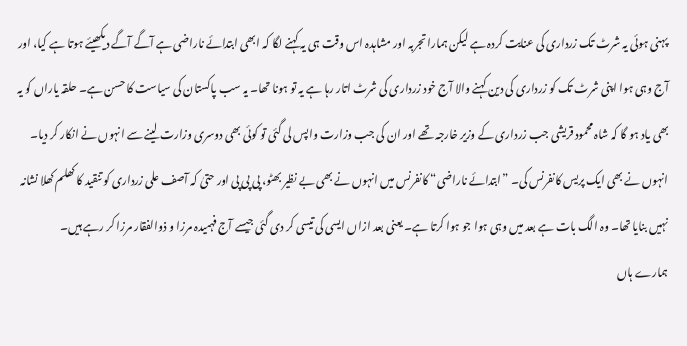پہنی ہوئی یہ شرٹ تک زرداری کی عنایت کردہ ہے لیکن ہمارا تجربہ اور مشاہدہ اس وقت ہی یہ کہنے لگا کہ ابھی ابتدائے ناراضی ہے آگے آگے دیکھیئے ہوتا ہے کیا، اور آج وہی ہوا اپنی شرٹ تک کو زرداری کی دین کہنے والا آج خود زرداری کی شرٹ اتار رہا ہے یہ تو ہونا تھا۔ یہ سب پاکستان کی سیاست کا حسن ہے۔ حلقہ یاراں کو یہ بھی یاد ہو گا کہ شاہ محمود قریشی جب زرداری کے وزیر خارجہ تھے اور ان کی جب وزارت واپس لی گئی تو کوئی بھی دوسری وزارت لینے سے انہوں نے انکار کر دیا۔ انہوں نے بھی ایک پریس کانفرنس کی۔ ”ابتدائے ناراضی“ کانفرنس میں انہوں نے بھی بے نظیر بھٹو، پی پی پی اور حتیٰ کہ آصف علی زرداری کو تنقید کا کھلم کھلا نشانہ نہیں بنایا تھا۔ وہ الگ بات ہے بعد میں وہی ہوا جو ہوا کرتا ہے۔ یعنی بعد ازاں ایسی کی تیسی کر دی گئی جیسے آج فہمیدہ مرزا و ذوالفقار مرزا کر رہے ہیں۔
ہمارے ہاں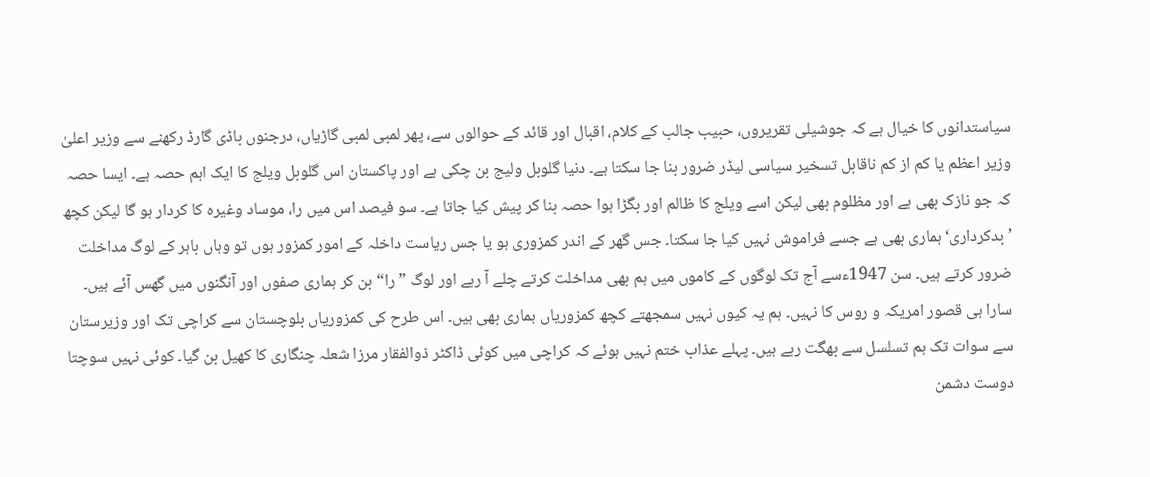سیاستدانوں کا خیال ہے کہ جوشیلی تقریروں، حبیب جالب کے کلام، اقبال اور قائد کے حوالوں سے، پھر لمبی لمبی گاڑیاں، درجنوں باڈی گارڈ رکھنے سے وزیر اعلیٰ وزیر اعظم یا کم از کم ناقابل تسخیر سیاسی لیڈر ضرور بنا جا سکتا ہے۔ دنیا گلوبل ولیج بن چکی ہے اور پاکستان اس گلوبل ویلج کا ایک اہم حصہ ہے۔ ایسا حصہ کہ جو نازک بھی ہے اور مظلوم بھی لیکن اسے ویلج کا ظالم اور بگڑا ہوا حصہ بنا کر پیش کیا جاتا ہے۔ سو فیصد اس میں را، موساد وغیرہ کا کردار ہو گا لیکن کچھ ’بدکرداری‘ ہماری بھی ہے جسے فراموش نہیں کیا جا سکتا۔ جس گھر کے اندر کمزوری ہو یا جس ریاست داخلہ کے امور کمزور ہوں تو وہاں باہر کے لوگ مداخلت ضرور کرتے ہیں۔ سن 1947ءسے آج تک لوگوں کے کاموں میں ہم بھی مداخلت کرتے چلے آ رہے اور لوگ ”را“ بن کر ہماری صفوں اور آنگنوں میں گھس آئے ہیں۔ سارا ہی قصور امریکہ و روس کا نہیں۔ ہم یہ کیوں نہیں سمجھتے کچھ کمزوریاں ہماری بھی ہیں۔ اس طرح کی کمزوریاں بلوچستان سے کراچی تک اور وزیرستان سے سوات تک ہم تسلسل سے بھگت رہے ہیں۔ پہلے عذاب ختم نہیں ہوئے کہ کراچی میں کوئی ڈاکٹر ذوالفقار مرزا شعلہ چنگاری کا کھیل بن گیا۔ کوئی نہیں سوچتا دوست دشمن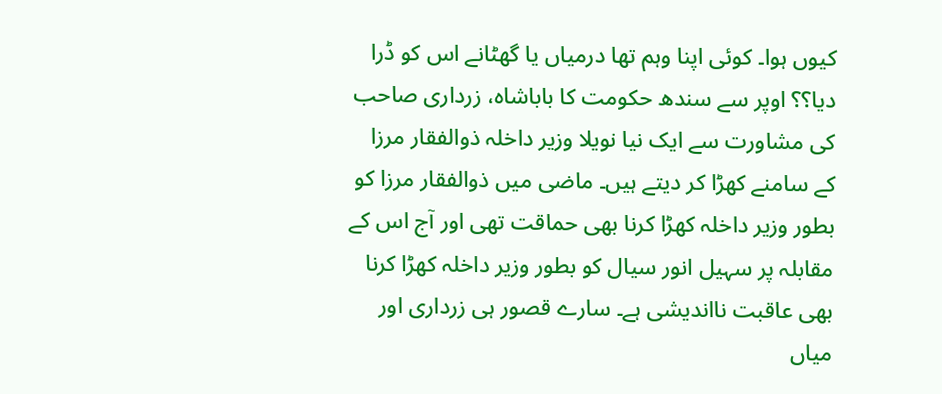کیوں ہوا۔ کوئی اپنا وہم تھا درمیاں یا گھٹانے اس کو ڈرا دیا؟؟ اوپر سے سندھ حکومت کا باباشاہ، زرداری صاحب کی مشاورت سے ایک نیا نویلا وزیر داخلہ ذوالفقار مرزا کے سامنے کھڑا کر دیتے ہیں۔ ماضی میں ذوالفقار مرزا کو بطور وزیر داخلہ کھڑا کرنا بھی حماقت تھی اور آج اس کے مقابلہ پر سہیل انور سیال کو بطور وزیر داخلہ کھڑا کرنا بھی عاقبت نااندیشی ہے۔ سارے قصور ہی زرداری اور میاں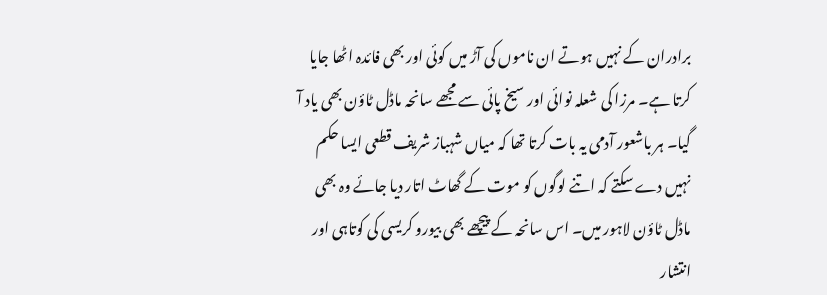برادران کے نہیں ہوتے ان ناموں کی آڑ میں کوئی اور بھی فائدہ اٹھا جایا کرتا ہے۔ مرزا کی شعلہ نوائی اور سیخ پائی سے مجھے سانحہ ماڈل ٹاؤن بھی یاد آ گیا۔ ہر باشعور آدمی یہ بات کرتا تھا کہ میاں شہباز شریف قطعی ایسا حکم نہیں دے سکتے کہ اتنے لوگوں کو موت کے گھاٹ اتار دیا جائے وہ بھی ماڈل ٹاؤن لاہور میں۔ اس سانحہ کے پیچھے بھی بیورو کریسی کی کوتاہی اور انتشار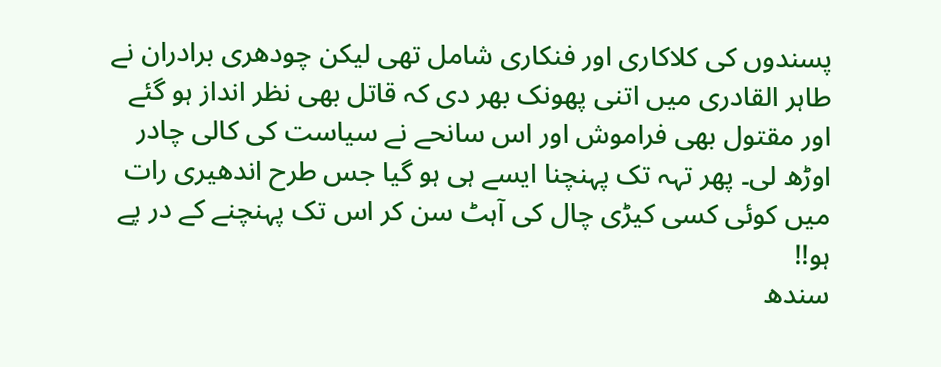پسندوں کی کلاکاری اور فنکاری شامل تھی لیکن چودھری برادران نے طاہر القادری میں اتنی پھونک بھر دی کہ قاتل بھی نظر انداز ہو گئے اور مقتول بھی فراموش اور اس سانحے نے سیاست کی کالی چادر اوڑھ لی۔ پھر تہہ تک پہنچنا ایسے ہی ہو گیا جس طرح اندھیری رات میں کوئی کسی کیڑی چال کی آہٹ سن کر اس تک پہنچنے کے در پے ہو!!
سندھ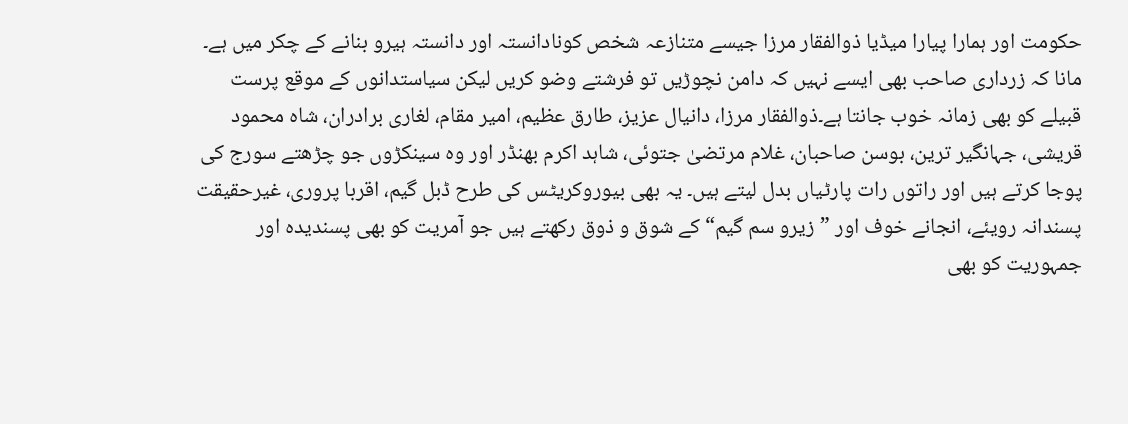حکومت اور ہمارا پیارا میڈیا ذوالفقار مرزا جیسے متنازعہ شخص کونادانستہ اور دانستہ ہیرو بنانے کے چکر میں ہے۔ مانا کہ زرداری صاحب بھی ایسے نہیں کہ دامن نچوڑیں تو فرشتے وضو کریں لیکن سیاستدانوں کے موقع پرست قبیلے کو بھی زمانہ خوب جانتا ہے۔ذوالفقار مرزا، دانیال عزیز، طارق عظیم، امیر مقام، لغاری برادران، شاہ محمود قریشی، جہانگیر ترین، بوسن صاحبان، غلام مرتضیٰ جتوئی، شاہد اکرم بھنڈر اور وہ سینکڑوں جو چڑھتے سورج کی پوجا کرتے ہیں اور راتوں رات پارٹیاں بدل لیتے ہیں۔ یہ بھی بیوروکریٹس کی طرح ڈبل گیم، اقربا پروری، غیرحقیقت پسندانہ رویئے، انجانے خوف اور ”زیرو سم گیم“ کے شوق و ذوق رکھتے ہیں جو آمریت کو بھی پسندیدہ اور جمہوریت کو بھی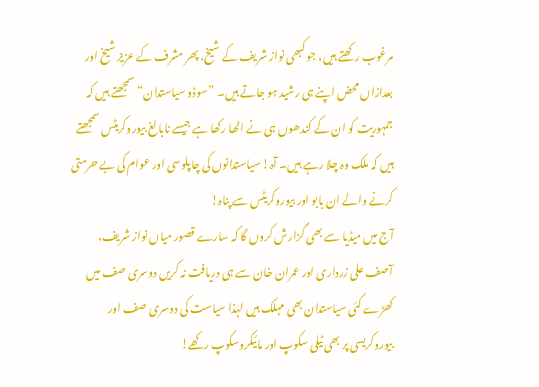مرغوب رکھتے ہیں، جو کبھی نواز شریف کے شیخ، پھر مشرف کے عزیز شیخ اور بعدازاں محض اپنے ہی رشید ہو جاتے ہیں۔ ”سوڈو سیاستدان“ سمجھتے ہیں کہ جمہوریت کو ان کے کندھوں ہی نے اٹھا رکھا ہے جیسے نابالغ بیوروکریٹس سمجھتے ہیں کہ ملک وہ چلا رہے ہیں۔ آہ! سیاستدانوں کی چاپلوسی اور عوام کی بے حرمتی کرنے والے ان بابو اور بیوروکریٹس سے پناہ!
آج میں میڈیا سے بھی گزارش کروں گا کہ سارے قصور میاں نواز شریف، آصف علی زرداری اور عمران خان سے ہی دریافت نہ کریں دوسری صف میں کھڑے کئی سیاستدان بھی مہلک ہیں لہٰذا سیاست کی دوسری صف اور بیوروکریسی پر بھی ٹیلی سکوپ اور مائیکروسکوپ رکھے!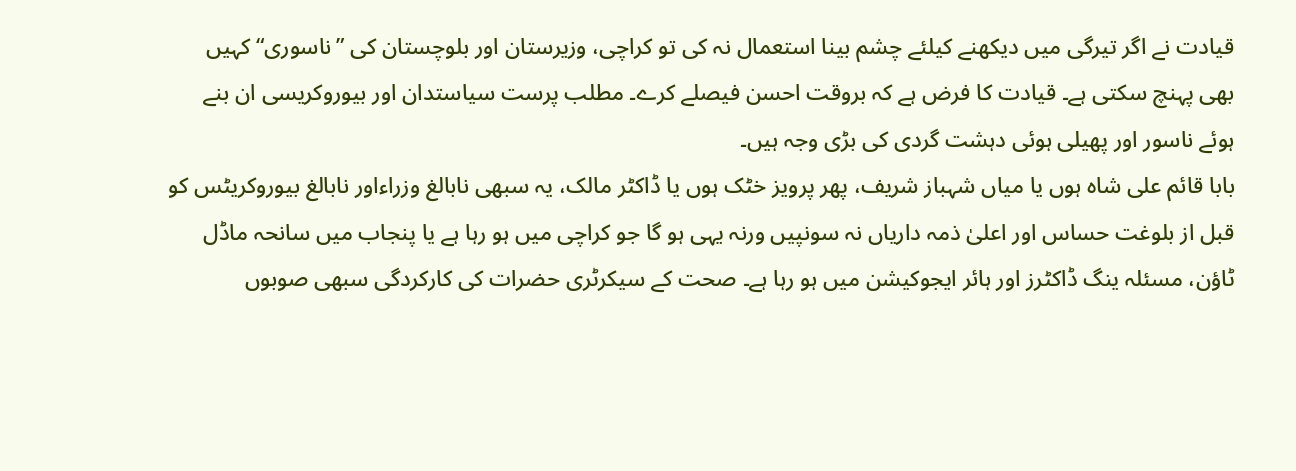قیادت نے اگر تیرگی میں دیکھنے کیلئے چشم بینا استعمال نہ کی تو کراچی، وزیرستان اور بلوچستان کی ”ناسوری“ کہیں بھی پہنچ سکتی ہے۔ قیادت کا فرض ہے کہ بروقت احسن فیصلے کرے۔ مطلب پرست سیاستدان اور بیوروکریسی ان بنے ہوئے ناسور اور پھیلی ہوئی دہشت گردی کی بڑی وجہ ہیں۔
بابا قائم علی شاہ ہوں یا میاں شہباز شریف، پھر پرویز خٹک ہوں یا ڈاکٹر مالک، یہ سبھی نابالغ وزراءاور نابالغ بیوروکریٹس کو قبل از بلوغت حساس اور اعلیٰ ذمہ داریاں نہ سونپیں ورنہ یہی ہو گا جو کراچی میں ہو رہا ہے یا پنجاب میں سانحہ ماڈل ٹاؤن، مسئلہ ینگ ڈاکٹرز اور ہائر ایجوکیشن میں ہو رہا ہے۔ صحت کے سیکرٹری حضرات کی کارکردگی سبھی صوبوں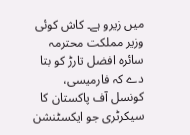میں زیرو ہے۔ کاش کوئی وزیر مملکت محترمہ سائرہ افضل تارڑ کو بتا دے کہ فارمیسی، کونسل آف پاکستان کا سیکرٹری جو ایکسٹنشن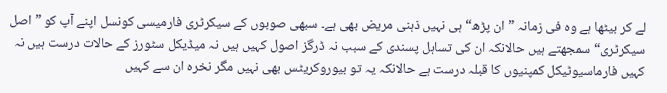لے کر بیٹھا ہے وہ فی زمانہ ”ان پڑھ“ ہی نہیں ذہنی مریض بھی ہے۔ سبھی صوبوں کے سیکرٹری فارمیسی کونسل اپنے آپ کو ”اصل سیکرٹری“ سمجھتے ہیں حالانکہ ان کی تساہل پسندی کے سبب نہ ڈرگز اصول کہیں ہیں نہ میڈیکل سٹورز کے حالات درست ہیں نہ کہیں فارماسیوٹیکل کمپنیوں کا قبلہ درست ہے حالانکہ یہ تو بیوروکریٹس بھی نہیں مگر نخرہ ان سے کہیں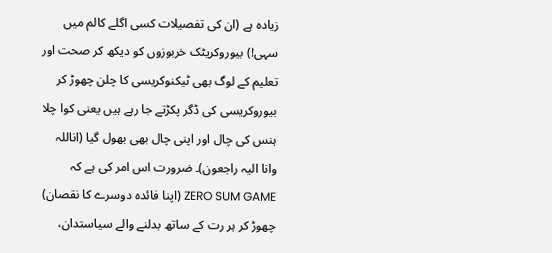زیادہ ہے (ان کی تفصیلات کسی اگلے کالم میں سہی!) بیوروکریٹک خربوزوں کو دیکھ کر صحت اور تعلیم کے لوگ بھی ٹیکنوکریسی کا چلن چھوڑ کر بیوروکریسی کی ڈگر پکڑتے جا رہے ہیں یعنی کوا چلا ہنس کی چال اور اپنی چال بھی بھول گیا (اناللہ وانا الیہ راجعون)۔ ضرورت اس امر کی ہے کہ ZERO SUM GAME (اپنا فائدہ دوسرے کا نقصان) چھوڑ کر ہر رت کے ساتھ بدلنے والے سیاستدان،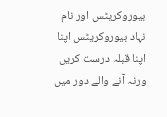بیوروکریٹس اور نام نہاد بیوروکریٹس اپنا اپنا قبلہ درست کریں ورنہ آنے والے دور میں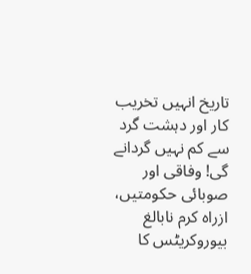تاریخ انہیں تخریب کار اور دہشت گرد سے کم نہیں گردانے گی! وفاقی اور صوبائی حکومتیں، ازراہ کرم نابالغ بیوروکریٹس کا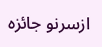ازسرنو جائزہ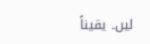لیں۔ یقیناً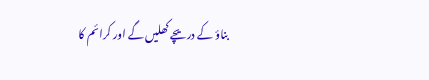بناؤ کے دریچے کھلیں گے اور کرائم کا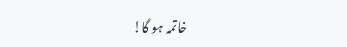خاتمہ ہو گا!